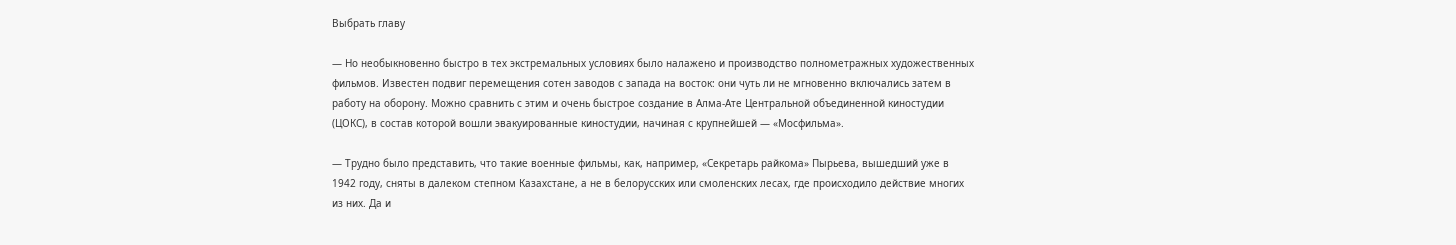Выбрать главу

— Но необыкновенно быстро в тех экстремальных условиях было налажено и производство полнометражных художественных фильмов. Известен подвиг перемещения сотен заводов с запада на восток: они чуть ли не мгновенно включались затем в работу на оборону. Можно сравнить с этим и очень быстрое создание в Алма-Ате Центральной объединенной киностудии (ЦОКС), в состав которой вошли эвакуированные киностудии, начиная с крупнейшей — «Мосфильма».

— Трудно было представить, что такие военные фильмы, как, например, «Секретарь райкома» Пырьева, вышедший уже в 1942 году, сняты в далеком степном Казахстане, а не в белорусских или смоленских лесах, где происходило действие многих из них. Да и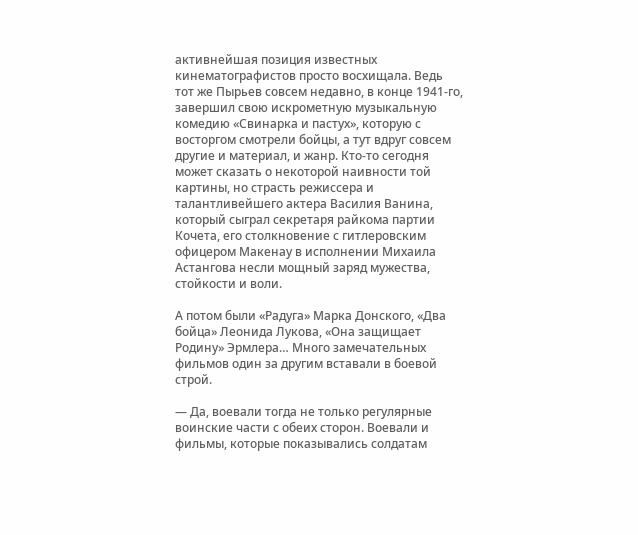активнейшая позиция известных кинематографистов просто восхищала. Ведь тот же Пырьев совсем недавно, в конце 1941-го, завершил свою искрометную музыкальную комедию «Свинарка и пастух», которую с восторгом смотрели бойцы, а тут вдруг совсем другие и материал, и жанр. Кто-то сегодня может сказать о некоторой наивности той картины, но страсть режиссера и талантливейшего актера Василия Ванина, который сыграл секретаря райкома партии Кочета, его столкновение с гитлеровским офицером Макенау в исполнении Михаила Астангова несли мощный заряд мужества, стойкости и воли.

А потом были «Радуга» Марка Донского, «Два бойца» Леонида Лукова, «Она защищает Родину» Эрмлера… Много замечательных фильмов один за другим вставали в боевой строй.

— Да, воевали тогда не только регулярные воинские части с обеих сторон. Воевали и фильмы, которые показывались солдатам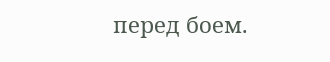перед боем.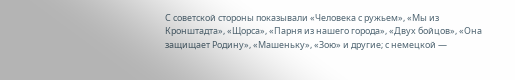С советской стороны показывали «Человека с ружьем», «Мы из Кронштадта», «Щорса», «Парня из нашего города», «Двух бойцов», «Она защищает Родину», «Машеньку», «Зою» и другие; с немецкой —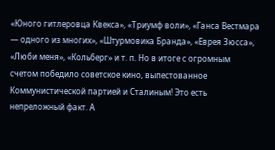«Юного гитлеровца Квекса», «Триумф воли», «Ганса Вестмара — одного из многих», «Штурмовика Бранда», «Еврея Зюсса», «Люби меня», «Кольберг» и т. п. Но в итоге с огромным счетом победило советское кино, выпестованное Коммунистической партией и Сталиным! Это есть непреложный факт. А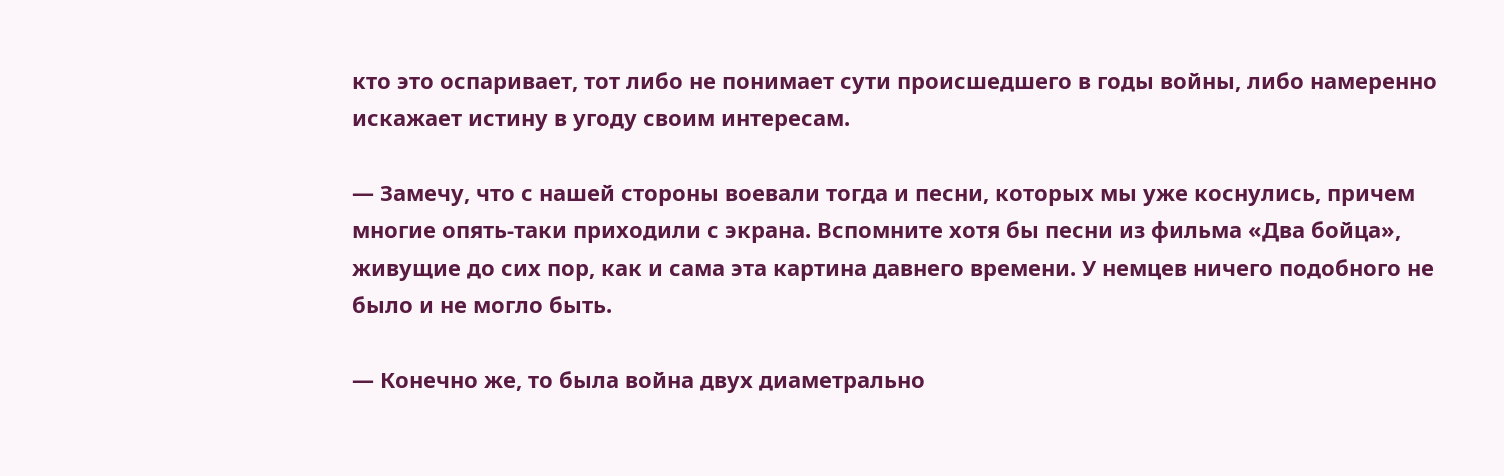кто это оспаривает, тот либо не понимает сути происшедшего в годы войны, либо намеренно искажает истину в угоду своим интересам.

— Замечу, что с нашей стороны воевали тогда и песни, которых мы уже коснулись, причем многие опять-таки приходили с экрана. Вспомните хотя бы песни из фильма «Два бойца», живущие до сих пор, как и сама эта картина давнего времени. У немцев ничего подобного не было и не могло быть.

— Конечно же, то была война двух диаметрально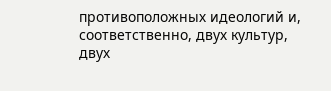противоположных идеологий и, соответственно, двух культур, двух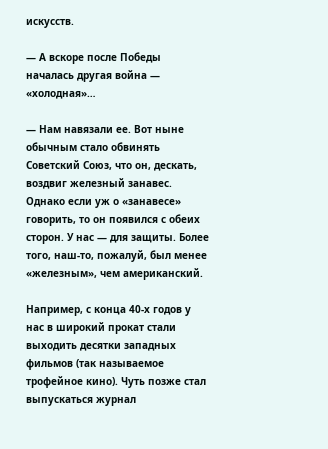искусств.

— А вскоре после Победы началась другая война — «холодная»…

— Нам навязали ее. Вот ныне обычным стало обвинять Советский Союз, что он, дескать, воздвиг железный занавес. Однако если уж о «занавесе» говорить, то он появился с обеих сторон. У нас — для защиты. Более того, наш-то, пожалуй, был менее «железным», чем американский.

Например, с конца 40-х годов у нас в широкий прокат стали выходить десятки западных фильмов (так называемое трофейное кино). Чуть позже стал выпускаться журнал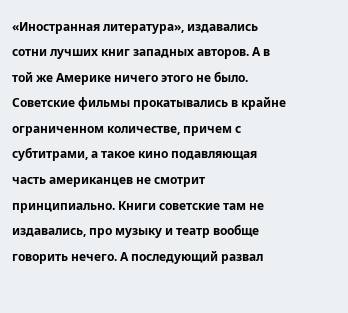«Иностранная литература», издавались сотни лучших книг западных авторов. А в той же Америке ничего этого не было. Советские фильмы прокатывались в крайне ограниченном количестве, причем с субтитрами, а такое кино подавляющая часть американцев не смотрит принципиально. Книги советские там не издавались, про музыку и театр вообще говорить нечего. А последующий развал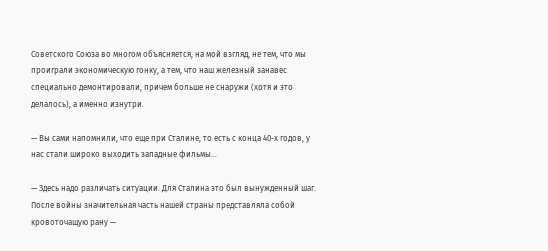Советского Союза во многом объясняется, на мой взгляд, не тем, что мы проиграли экономическую гонку, а тем, что наш железный занавес специально демонтировали, причем больше не снаружи (хотя и это делалось), а именно изнутри.

— Вы сами напомнили, что еще при Сталине, то есть с конца 40-х годов, у нас стали широко выходить западные фильмы…

— Здесь надо различать ситуации. Для Сталина это был вынужденный шаг. После войны значительная часть нашей страны представляла собой кровоточащую рану —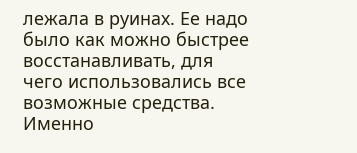лежала в руинах. Ее надо было как можно быстрее восстанавливать, для чего использовались все возможные средства. Именно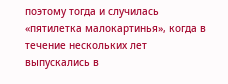поэтому тогда и случилась «пятилетка малокартинья», когда в течение нескольких лет выпускались в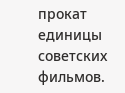прокат единицы советских фильмов.